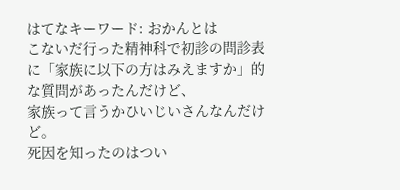はてなキーワード: おかんとは
こないだ行った精神科で初診の問診表に「家族に以下の方はみえますか」的な質問があったんだけど、
家族って言うかひいじいさんなんだけど。
死因を知ったのはつい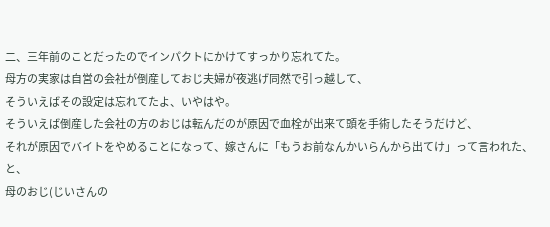二、三年前のことだったのでインパクトにかけてすっかり忘れてた。
母方の実家は自営の会社が倒産しておじ夫婦が夜逃げ同然で引っ越して、
そういえばその設定は忘れてたよ、いやはや。
そういえば倒産した会社の方のおじは転んだのが原因で血栓が出来て頭を手術したそうだけど、
それが原因でバイトをやめることになって、嫁さんに「もうお前なんかいらんから出てけ」って言われた、と、
母のおじ(じいさんの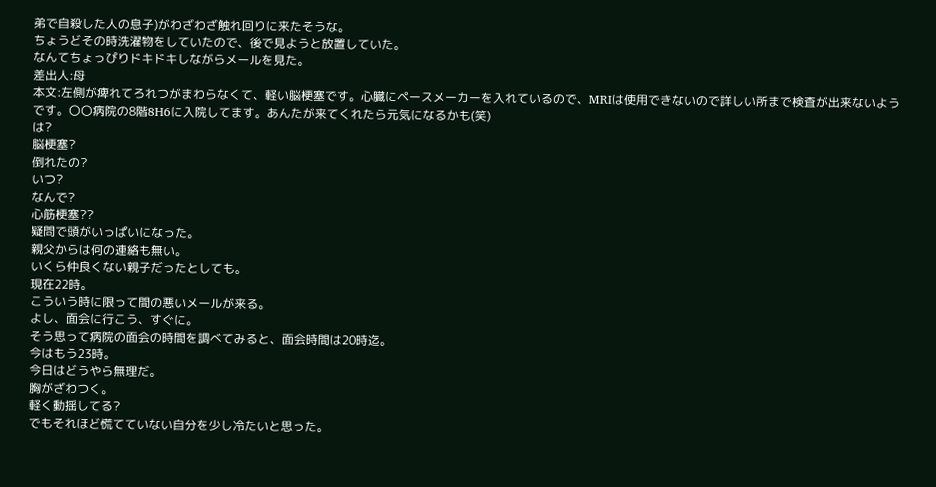弟で自殺した人の息子)がわざわざ触れ回りに来たそうな。
ちょうどその時洗濯物をしていたので、後で見ようと放置していた。
なんてちょっぴりドキドキしながらメールを見た。
差出人:母
本文:左側が痺れてろれつがまわらなくて、軽い脳梗塞です。心臓にペースメーカーを入れているので、MRIは使用できないので詳しい所まで検査が出来ないようです。〇〇病院の8階8H6に入院してます。あんたが来てくれたら元気になるかも(笑)
は?
脳梗塞?
倒れたの?
いつ?
なんで?
心筋梗塞??
疑問で頭がいっぱいになった。
親父からは何の連絡も無い。
いくら仲良くない親子だったとしても。
現在22時。
こういう時に限って間の悪いメールが来る。
よし、面会に行こう、すぐに。
そう思って病院の面会の時間を調べてみると、面会時間は20時迄。
今はもう23時。
今日はどうやら無理だ。
胸がざわつく。
軽く動揺してる?
でもそれほど慌てていない自分を少し冷たいと思った。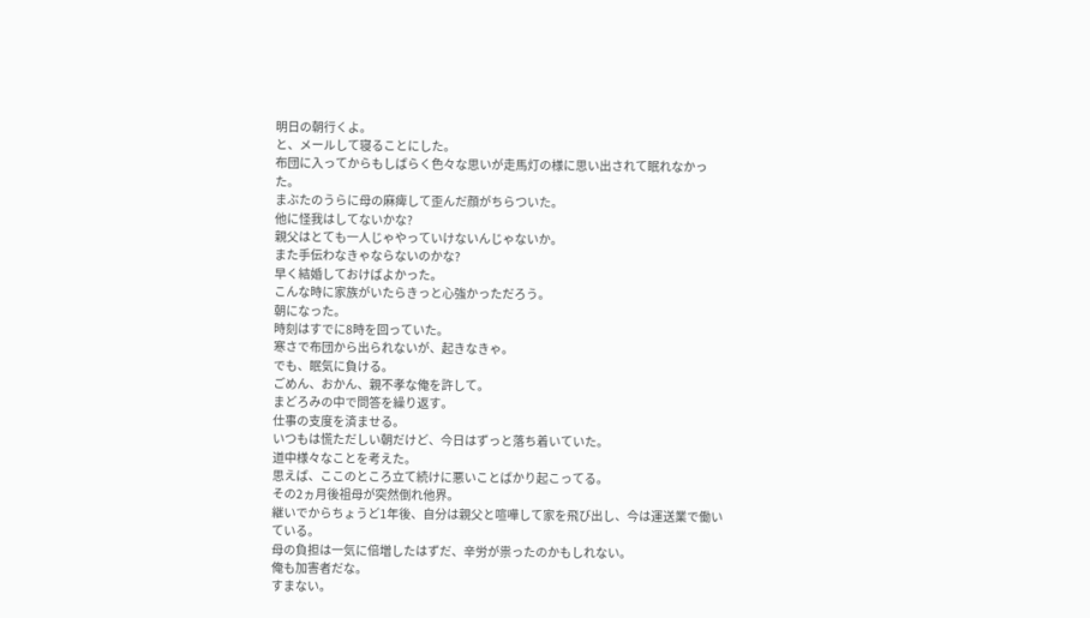明日の朝行くよ。
と、メールして寝ることにした。
布団に入ってからもしばらく色々な思いが走馬灯の様に思い出されて眠れなかった。
まぶたのうらに母の麻痺して歪んだ顔がちらついた。
他に怪我はしてないかな?
親父はとても一人じゃやっていけないんじゃないか。
また手伝わなきゃならないのかな?
早く結婚しておけばよかった。
こんな時に家族がいたらきっと心強かっただろう。
朝になった。
時刻はすでに8時を回っていた。
寒さで布団から出られないが、起きなきゃ。
でも、眠気に負ける。
ごめん、おかん、親不孝な俺を許して。
まどろみの中で問答を繰り返す。
仕事の支度を済ませる。
いつもは慌ただしい朝だけど、今日はずっと落ち着いていた。
道中様々なことを考えた。
思えば、ここのところ立て続けに悪いことばかり起こってる。
その2ヵ月後祖母が突然倒れ他界。
継いでからちょうど1年後、自分は親父と喧嘩して家を飛び出し、今は運送業で働いている。
母の負担は一気に倍増したはずだ、辛労が祟ったのかもしれない。
俺も加害者だな。
すまない。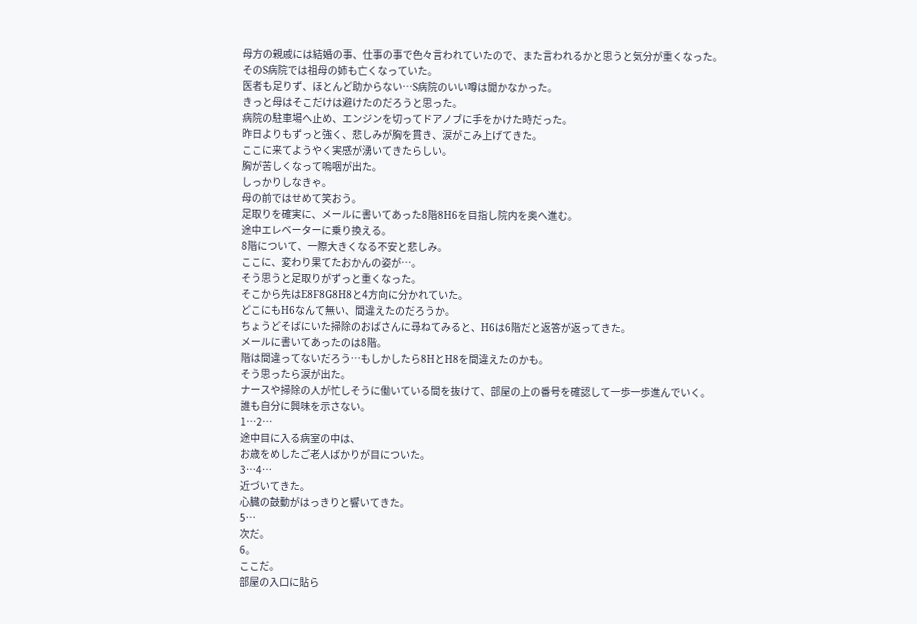母方の親戚には結婚の事、仕事の事で色々言われていたので、また言われるかと思うと気分が重くなった。
そのS病院では祖母の姉も亡くなっていた。
医者も足りず、ほとんど助からない…S病院のいい噂は聞かなかった。
きっと母はそこだけは避けたのだろうと思った。
病院の駐車場へ止め、エンジンを切ってドアノブに手をかけた時だった。
昨日よりもずっと強く、悲しみが胸を貫き、涙がこみ上げてきた。
ここに来てようやく実感が湧いてきたらしい。
胸が苦しくなって嗚咽が出た。
しっかりしなきゃ。
母の前ではせめて笑おう。
足取りを確実に、メールに書いてあった8階8H6を目指し院内を奥へ進む。
途中エレベーターに乗り換える。
8階について、一際大きくなる不安と悲しみ。
ここに、変わり果てたおかんの姿が…。
そう思うと足取りがずっと重くなった。
そこから先はE8F8G8H8と4方向に分かれていた。
どこにもH6なんて無い、間違えたのだろうか。
ちょうどそばにいた掃除のおばさんに尋ねてみると、H6は6階だと返答が返ってきた。
メールに書いてあったのは8階。
階は間違ってないだろう…もしかしたら8HとH8を間違えたのかも。
そう思ったら涙が出た。
ナースや掃除の人が忙しそうに働いている間を抜けて、部屋の上の番号を確認して一歩一歩進んでいく。
誰も自分に興味を示さない。
1…2…
途中目に入る病室の中は、
お歳をめしたご老人ばかりが目についた。
3…4…
近づいてきた。
心臓の鼓動がはっきりと響いてきた。
5…
次だ。
6。
ここだ。
部屋の入口に貼ら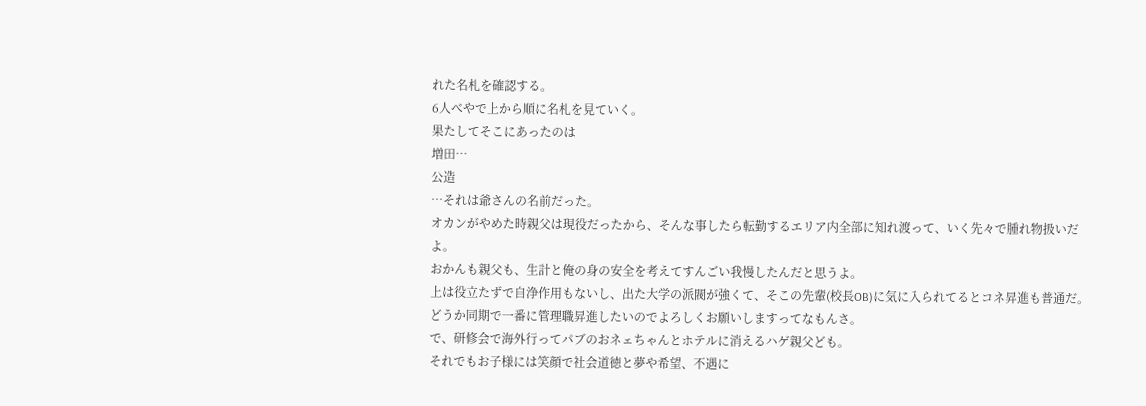れた名札を確認する。
6人べやで上から順に名札を見ていく。
果たしてそこにあったのは
増田…
公造
…それは爺さんの名前だった。
オカンがやめた時親父は現役だったから、そんな事したら転勤するエリア内全部に知れ渡って、いく先々で腫れ物扱いだよ。
おかんも親父も、生計と俺の身の安全を考えてすんごい我慢したんだと思うよ。
上は役立たずで自浄作用もないし、出た大学の派閥が強くて、そこの先輩(校長OB)に気に入られてるとコネ昇進も普通だ。
どうか同期で一番に管理職昇進したいのでよろしくお願いしますってなもんさ。
で、研修会で海外行ってパブのおネェちゃんとホテルに消えるハゲ親父ども。
それでもお子様には笑顔で社会道徳と夢や希望、不遇に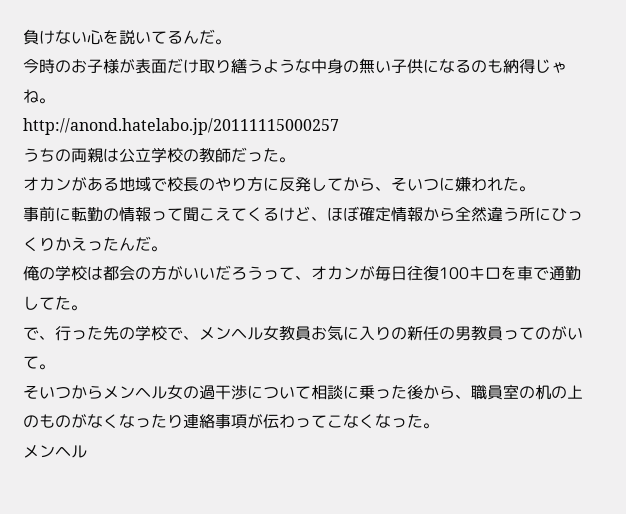負けない心を説いてるんだ。
今時のお子様が表面だけ取り繕うような中身の無い子供になるのも納得じゃね。
http://anond.hatelabo.jp/20111115000257
うちの両親は公立学校の教師だった。
オカンがある地域で校長のやり方に反発してから、そいつに嫌われた。
事前に転勤の情報って聞こえてくるけど、ほぼ確定情報から全然違う所にひっくりかえったんだ。
俺の学校は都会の方がいいだろうって、オカンが毎日往復100キロを車で通勤してた。
で、行った先の学校で、メンヘル女教員お気に入りの新任の男教員ってのがいて。
そいつからメンヘル女の過干渉について相談に乗った後から、職員室の机の上のものがなくなったり連絡事項が伝わってこなくなった。
メンヘル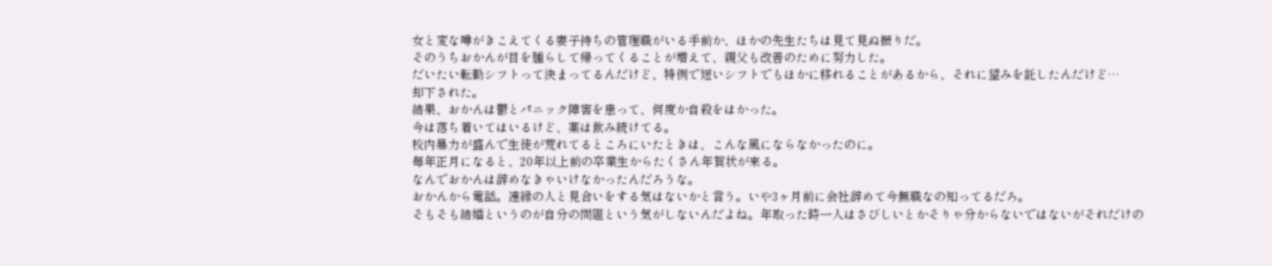女と変な噂がきこえてくる妻子持ちの管理職がいる手前か、ほかの先生たちは見て見ぬ振りだ。
そのうちおかんが目を腫らして帰ってくることが増えて、親父も改善のために努力した。
だいたい転勤シフトって決まってるんだけど、特例で短いシフトでもほかに移れることがあるから、それに望みを託したんだけど…
却下された。
結果、おかんは鬱とパニック障害を患って、何度か自殺をはかった。
今は落ち着いてはいるけど、薬は飲み続けてる。
校内暴力が盛んで生徒が荒れてるところにいたときは、こんな風にならなかったのに。
毎年正月になると、20年以上前の卒業生からたくさん年賀状が来る。
なんでおかんは辞めなきゃいけなかったんだろうな。
おかんから電話。遠縁の人と見合いをする気はないかと言う。いや3ヶ月前に会社辞めて今無職なの知ってるだろ。
そもそも結婚というのが自分の問題という気がしないんだよね。年取った時一人はさびしいとかそりゃ分からないではないがそれだけの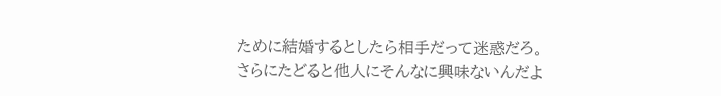ために結婚するとしたら相手だって迷惑だろ。
さらにたどると他人にそんなに興味ないんだよ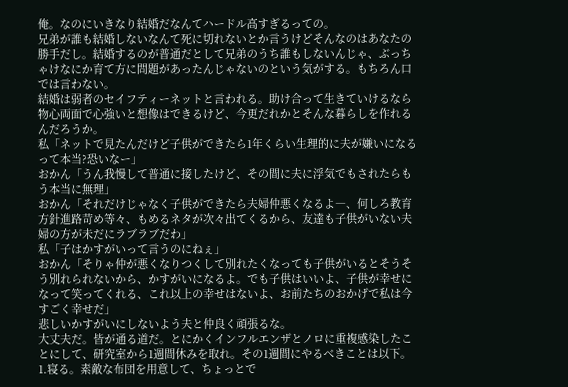俺。なのにいきなり結婚だなんてハードル高すぎるっての。
兄弟が誰も結婚しないなんて死に切れないとか言うけどそんなのはあなたの勝手だし。結婚するのが普通だとして兄弟のうち誰もしないんじゃ、ぶっちゃけなにか育て方に問題があったんじゃないのという気がする。もちろん口では言わない。
結婚は弱者のセイフティーネットと言われる。助け合って生きていけるなら物心両面で心強いと想像はできるけど、今更だれかとそんな暮らしを作れるんだろうか。
私「ネットで見たんだけど子供ができたら1年くらい生理的に夫が嫌いになるって本当?恐いなー」
おかん「うん我慢して普通に接したけど、その間に夫に浮気でもされたらもう本当に無理」
おかん「それだけじゃなく子供ができたら夫婦仲悪くなるよ―、何しろ教育方針進路苛め等々、もめるネタが次々出てくるから、友達も子供がいない夫婦の方が未だにラブラブだわ」
私「子はかすがいって言うのにねぇ」
おかん「そりゃ仲が悪くなりつくして別れたくなっても子供がいるとそうそう別れられないから、かすがいになるよ。でも子供はいいよ、子供が幸せになって笑ってくれる、これ以上の幸せはないよ、お前たちのおかげで私は今すごく幸せだ」
悲しいかすがいにしないよう夫と仲良く頑張るな。
大丈夫だ。皆が通る道だ。とにかくインフルエンザとノロに重複感染したことにして、研究室から1週間休みを取れ。その1週間にやるべきことは以下。
1.寝る。素敵な布団を用意して、ちょっとで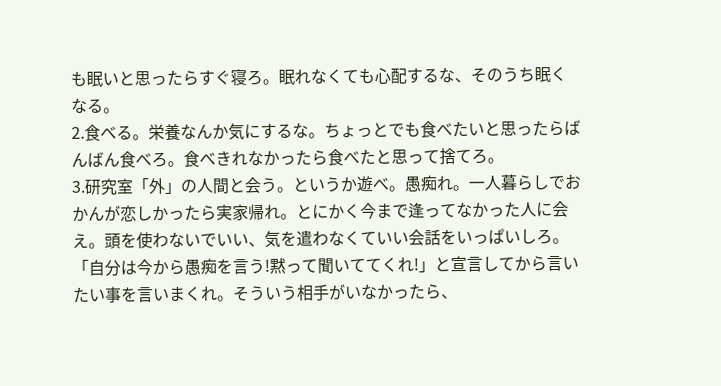も眠いと思ったらすぐ寝ろ。眠れなくても心配するな、そのうち眠くなる。
2.食べる。栄養なんか気にするな。ちょっとでも食べたいと思ったらばんばん食べろ。食べきれなかったら食べたと思って捨てろ。
3.研究室「外」の人間と会う。というか遊べ。愚痴れ。一人暮らしでおかんが恋しかったら実家帰れ。とにかく今まで逢ってなかった人に会え。頭を使わないでいい、気を遣わなくていい会話をいっぱいしろ。「自分は今から愚痴を言う!黙って聞いててくれ!」と宣言してから言いたい事を言いまくれ。そういう相手がいなかったら、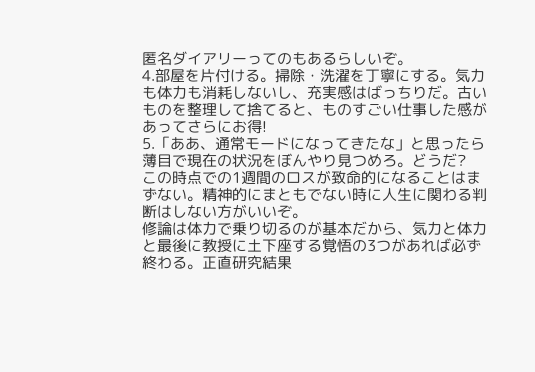匿名ダイアリーってのもあるらしいぞ。
4.部屋を片付ける。掃除・洗濯を丁寧にする。気力も体力も消耗しないし、充実感はばっちりだ。古いものを整理して捨てると、ものすごい仕事した感があってさらにお得!
5.「ああ、通常モードになってきたな」と思ったら薄目で現在の状況をぼんやり見つめろ。どうだ?
この時点での1週間のロスが致命的になることはまずない。精神的にまともでない時に人生に関わる判断はしない方がいいぞ。
修論は体力で乗り切るのが基本だから、気力と体力と最後に教授に土下座する覚悟の3つがあれば必ず終わる。正直研究結果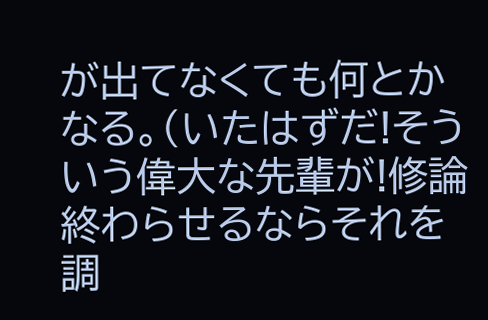が出てなくても何とかなる。(いたはずだ!そういう偉大な先輩が!修論終わらせるならそれを調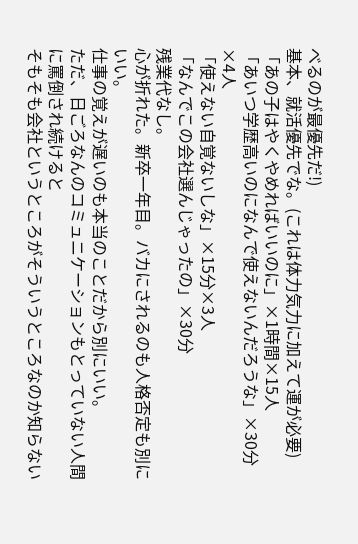べるのが最優先だ!)
基本、就活優先でな。(これは体力気力に加えて運が必要)
「あの子はやくやめればいいのに」×1時間×15人
「あいつ学歴高いのになんで使えないんだろうな」×30分×4人
「使えない自覚ないしな」×15分×3人
「なんでこの会社選んじゃったの」×30分
残業代なし。
心が折れた。新卒一年目。バカにされるのも人格否定も別にいい。
仕事の覚えが遅いのも本当のことだから別にいい。
ただ、日ごろなんのコミュニケーションもとっていない人間に罵倒され続けると
そもそも会社というところがそういうところなのか知らない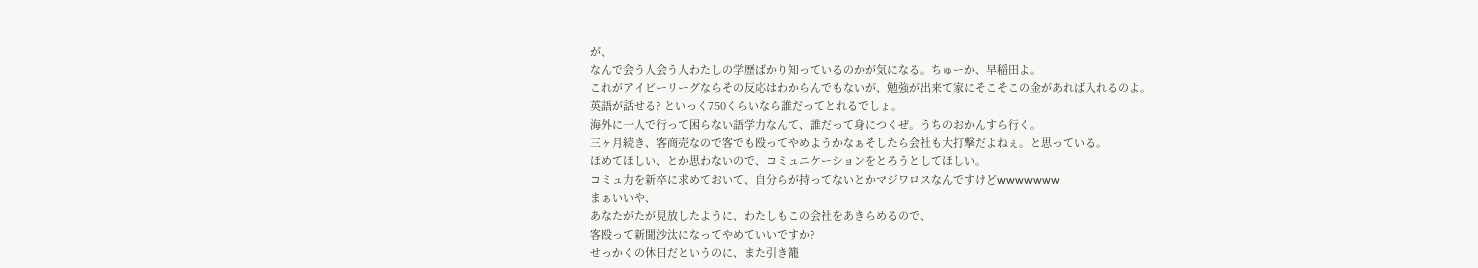が、
なんで会う人会う人わたしの学歴ばかり知っているのかが気になる。ちゅーか、早稲田よ。
これがアイビーリーグならその反応はわからんでもないが、勉強が出来て家にそこそこの金があれば入れるのよ。
英語が話せる? といっく750くらいなら誰だってとれるでしょ。
海外に一人で行って困らない語学力なんて、誰だって身につくぜ。うちのおかんすら行く。
三ヶ月続き、客商売なので客でも殴ってやめようかなぁそしたら会社も大打撃だよねぇ。と思っている。
ほめてほしい、とか思わないので、コミュニケーションをとろうとしてほしい。
コミュ力を新卒に求めておいて、自分らが持ってないとかマジワロスなんですけどwwwwwww
まぁいいや、
あなたがたが見放したように、わたしもこの会社をあきらめるので、
客殴って新聞沙汰になってやめていいですか?
せっかくの休日だというのに、また引き籠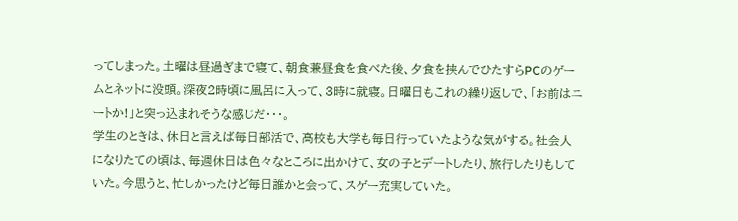ってしまった。土曜は昼過ぎまで寝て、朝食兼昼食を食べた後、夕食を挟んでひたすらPCのゲームとネットに没頭。深夜2時頃に風呂に入って、3時に就寝。日曜日もこれの繰り返しで、「お前はニートか!」と突っ込まれそうな感じだ・・・。
学生のときは、休日と言えば毎日部活で、高校も大学も毎日行っていたような気がする。社会人になりたての頃は、毎週休日は色々なところに出かけて、女の子とデートしたり、旅行したりもしていた。今思うと、忙しかったけど毎日誰かと会って、スゲー充実していた。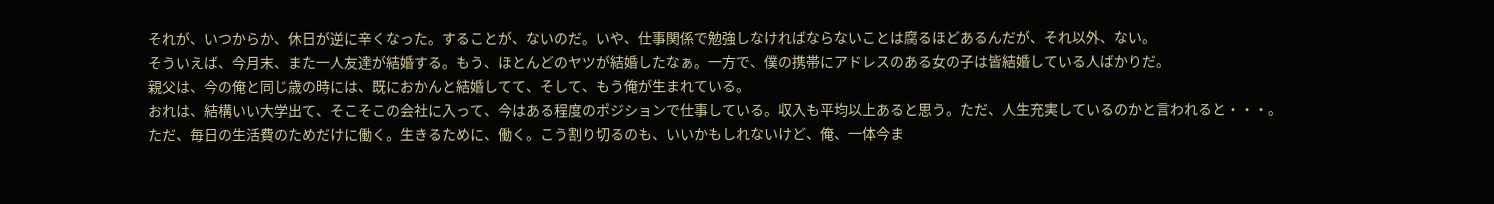それが、いつからか、休日が逆に辛くなった。することが、ないのだ。いや、仕事関係で勉強しなければならないことは腐るほどあるんだが、それ以外、ない。
そういえば、今月末、また一人友達が結婚する。もう、ほとんどのヤツが結婚したなぁ。一方で、僕の携帯にアドレスのある女の子は皆結婚している人ばかりだ。
親父は、今の俺と同じ歳の時には、既におかんと結婚してて、そして、もう俺が生まれている。
おれは、結構いい大学出て、そこそこの会社に入って、今はある程度のポジションで仕事している。収入も平均以上あると思う。ただ、人生充実しているのかと言われると・・・。
ただ、毎日の生活費のためだけに働く。生きるために、働く。こう割り切るのも、いいかもしれないけど、俺、一体今ま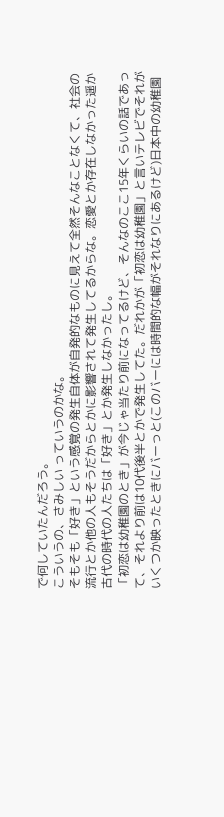で何していたんだろう。
こういうの、さみしい っていうのかな。
そもそも「好き」という感覚の発生自体が自発的なものに見えて全然そんなことなくて、社会の流行とか他の人もそうだからとかに影響されて発生してるからな。恋愛とか存在しなかった遥か古代の時代の人たちは「好き」とか発生しなかったし。
「初恋は幼稚園のとき」が今じゃ当たり前になってるけど、そんなのここ15年くらいの話であって、それより前は10代後半とかで発生してた。だれかが「初恋は幼稚園」と言いテレビでそれがいくつか映ったときにバーっと(このバーには時間的な幅がそれなりにあるけど)日本中の幼稚園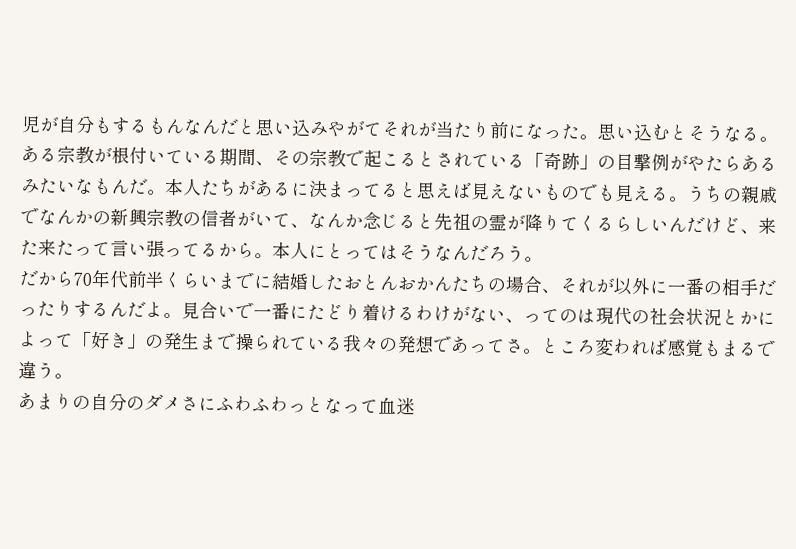児が自分もするもんなんだと思い込みやがてそれが当たり前になった。思い込むとそうなる。
ある宗教が根付いている期間、その宗教で起こるとされている「奇跡」の目撃例がやたらあるみたいなもんだ。本人たちがあるに決まってると思えば見えないものでも見える。うちの親戚でなんかの新興宗教の信者がいて、なんか念じると先祖の霊が降りてくるらしいんだけど、来た来たって言い張ってるから。本人にとってはそうなんだろう。
だから70年代前半くらいまでに結婚したおとんおかんたちの場合、それが以外に一番の相手だったりするんだよ。見合いで一番にたどり着けるわけがない、ってのは現代の社会状況とかによって「好き」の発生まで操られている我々の発想であってさ。ところ変われば感覚もまるで違う。
あまりの自分のダメさにふわふわっとなって血迷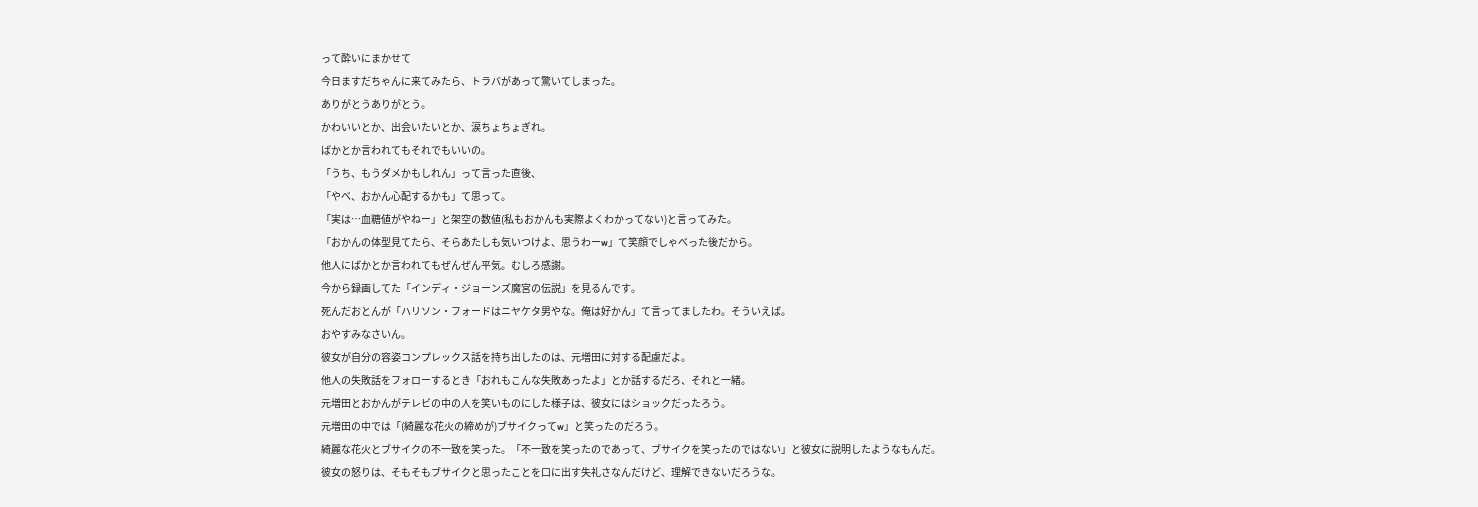って酔いにまかせて
今日ますだちゃんに来てみたら、トラバがあって驚いてしまった。
ありがとうありがとう。
かわいいとか、出会いたいとか、涙ちょちょぎれ。
ばかとか言われてもそれでもいいの。
「うち、もうダメかもしれん」って言った直後、
「やべ、おかん心配するかも」て思って。
「実は…血糖値がやねー」と架空の数値(私もおかんも実際よくわかってない)と言ってみた。
「おかんの体型見てたら、そらあたしも気いつけよ、思うわーw」て笑顔でしゃべった後だから。
他人にばかとか言われてもぜんぜん平気。むしろ感謝。
今から録画してた「インディ・ジョーンズ魔宮の伝説」を見るんです。
死んだおとんが「ハリソン・フォードはニヤケタ男やな。俺は好かん」て言ってましたわ。そういえば。
おやすみなさいん。
彼女が自分の容姿コンプレックス話を持ち出したのは、元増田に対する配慮だよ。
他人の失敗話をフォローするとき「おれもこんな失敗あったよ」とか話するだろ、それと一緒。
元増田とおかんがテレビの中の人を笑いものにした様子は、彼女にはショックだったろう。
元増田の中では「(綺麗な花火の締めが)ブサイクってw」と笑ったのだろう。
綺麗な花火とブサイクの不一致を笑った。「不一致を笑ったのであって、ブサイクを笑ったのではない」と彼女に説明したようなもんだ。
彼女の怒りは、そもそもブサイクと思ったことを口に出す失礼さなんだけど、理解できないだろうな。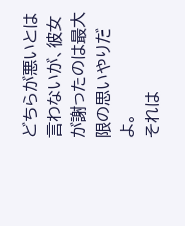どちらが悪いとは言わないが、彼女が謝ったのは最大限の思いやりだよ。
それは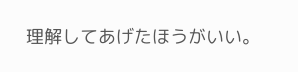理解してあげたほうがいい。